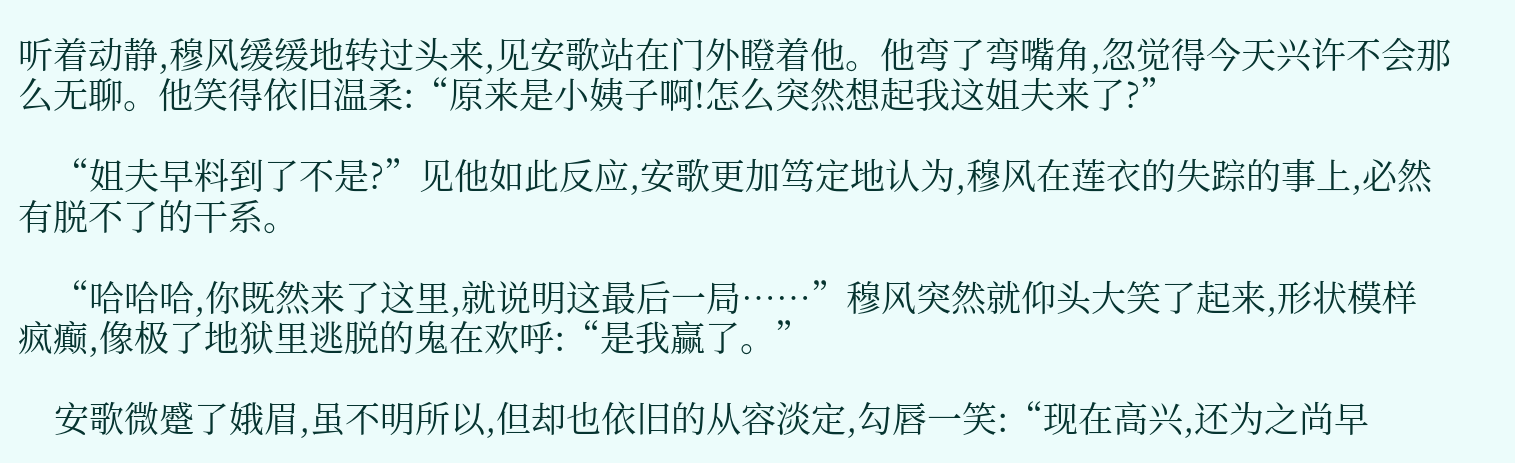听着动静,穆风缓缓地转过头来,见安歌站在门外瞪着他。他弯了弯嘴角,忽觉得今天兴许不会那么无聊。他笑得依旧温柔:“原来是小姨子啊!怎么突然想起我这姐夫来了?”

    “姐夫早料到了不是?”见他如此反应,安歌更加笃定地认为,穆风在莲衣的失踪的事上,必然有脱不了的干系。

    “哈哈哈,你既然来了这里,就说明这最后一局……”穆风突然就仰头大笑了起来,形状模样疯癫,像极了地狱里逃脱的鬼在欢呼:“是我赢了。”

    安歌微蹙了娥眉,虽不明所以,但却也依旧的从容淡定,勾唇一笑:“现在高兴,还为之尚早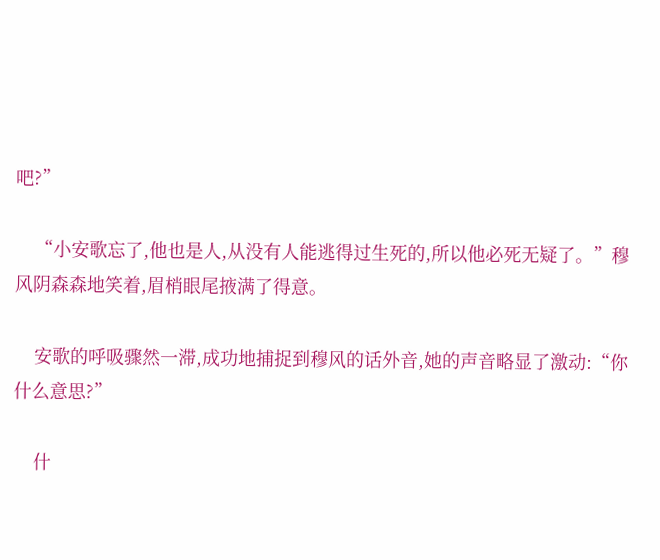吧?”

    “小安歌忘了,他也是人,从没有人能逃得过生死的,所以他必死无疑了。”穆风阴森森地笑着,眉梢眼尾掖满了得意。

    安歌的呼吸骤然一滞,成功地捕捉到穆风的话外音,她的声音略显了激动:“你什么意思?”

    什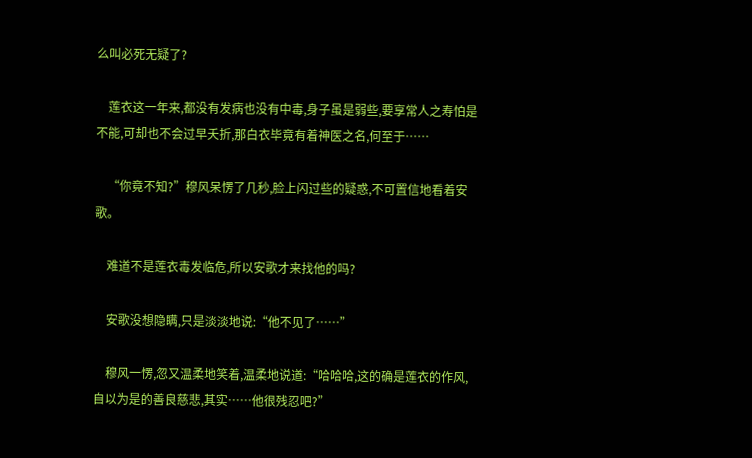么叫必死无疑了?

    莲衣这一年来,都没有发病也没有中毒,身子虽是弱些,要享常人之寿怕是不能,可却也不会过早夭折,那白衣毕竟有着神医之名,何至于……

    “你竟不知?”穆风呆愣了几秒,脸上闪过些的疑惑,不可置信地看着安歌。

    难道不是莲衣毒发临危,所以安歌才来找他的吗?

    安歌没想隐瞒,只是淡淡地说:“他不见了……”

    穆风一愣,忽又温柔地笑着,温柔地说道:“哈哈哈,这的确是莲衣的作风,自以为是的善良慈悲,其实……他很残忍吧?”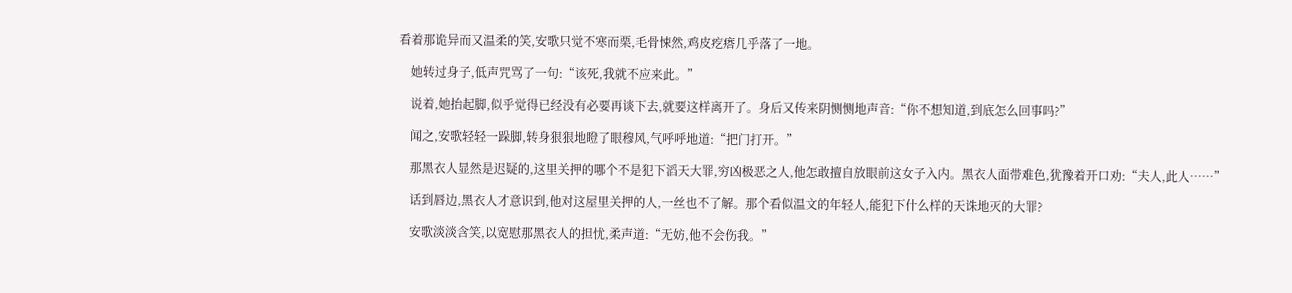看着那诡异而又温柔的笑,安歌只觉不寒而栗,毛骨悚然,鸡皮疙瘩几乎落了一地。

    她转过身子,低声咒骂了一句:“该死,我就不应来此。”

    说着,她抬起脚,似乎觉得已经没有必要再谈下去,就要这样离开了。身后又传来阴恻恻地声音:“你不想知道,到底怎么回事吗?”

    闻之,安歌轻轻一跺脚,转身狠狠地瞪了眼穆风,气呼呼地道:“把门打开。”

    那黑衣人显然是迟疑的,这里关押的哪个不是犯下滔天大罪,穷凶极恶之人,他怎敢擅自放眼前这女子入内。黑衣人面带难色,犹豫着开口劝:“夫人,此人……”

    话到唇边,黑衣人才意识到,他对这屋里关押的人,一丝也不了解。那个看似温文的年轻人,能犯下什么样的天诛地灭的大罪?

    安歌淡淡含笑,以宽慰那黑衣人的担忧,柔声道:“无妨,他不会伤我。”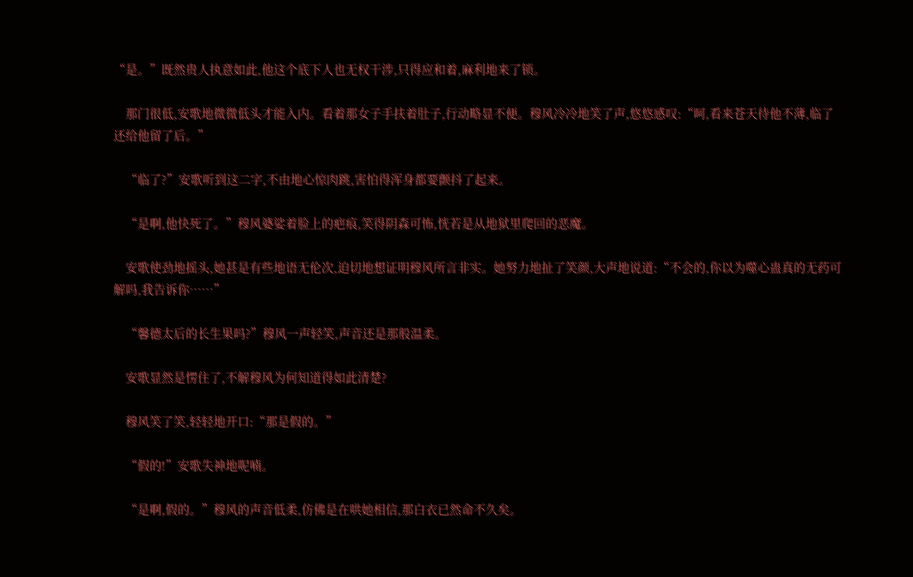“是。”既然贵人执意如此,他这个底下人也无权干涉,只得应和着,麻利地来了锁。

    那门很低,安歌地微微低头才能入内。看着那女子手扶着肚子,行动略显不便。穆风冷冷地笑了声,悠悠感叹:“呵,看来苍天待他不薄,临了还给他留了后。”

    “临了?”安歌听到这二字,不由地心惊肉跳,害怕得浑身都要颤抖了起来。

    “是啊,他快死了。”穆风婆娑着脸上的疤痕,笑得阴森可怖,恍若是从地狱里爬回的恶魔。

    安歌使劲地摇头,她甚是有些地语无伦次,迫切地想证明穆风所言非实。她努力地扯了笑颜,大声地说道:“不会的,你以为噬心蛊真的无药可解吗,我告诉你……”

    “馨德太后的长生果吗?”穆风一声轻笑,声音还是那般温柔。

    安歌显然是愣住了,不解穆风为何知道得如此清楚?

    穆风笑了笑,轻轻地开口:“那是假的。”

    “假的!”安歌失神地呢喃。

    “是啊,假的。”穆风的声音低柔,仿佛是在哄她相信,那白衣已然命不久矣。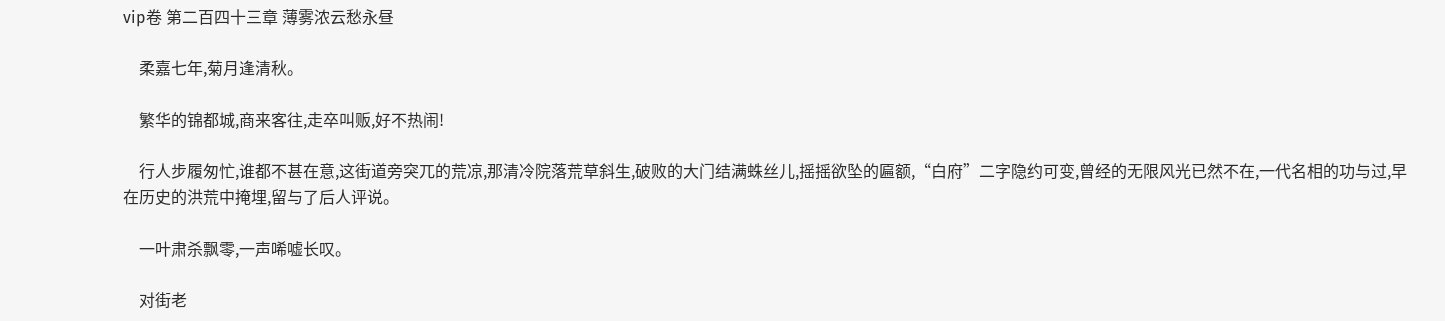vip卷 第二百四十三章 薄雾浓云愁永昼

    柔嘉七年,菊月逢清秋。

    繁华的锦都城,商来客往,走卒叫贩,好不热闹!

    行人步履匆忙,谁都不甚在意,这街道旁突兀的荒凉,那清冷院落荒草斜生,破败的大门结满蛛丝儿,摇摇欲坠的匾额,“白府”二字隐约可变,曾经的无限风光已然不在,一代名相的功与过,早在历史的洪荒中掩埋,留与了后人评说。

    一叶肃杀飘零,一声唏嘘长叹。

    对街老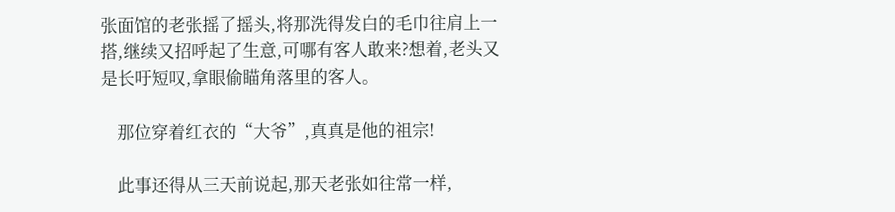张面馆的老张摇了摇头,将那洗得发白的毛巾往肩上一搭,继续又招呼起了生意,可哪有客人敢来?想着,老头又是长吁短叹,拿眼偷瞄角落里的客人。

    那位穿着红衣的“大爷”,真真是他的祖宗!

    此事还得从三天前说起,那天老张如往常一样,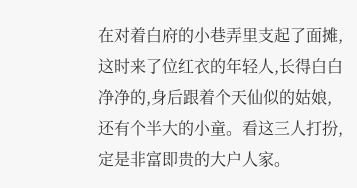在对着白府的小巷弄里支起了面摊,这时来了位红衣的年轻人,长得白白净净的,身后跟着个天仙似的姑娘,还有个半大的小童。看这三人打扮,定是非富即贵的大户人家。